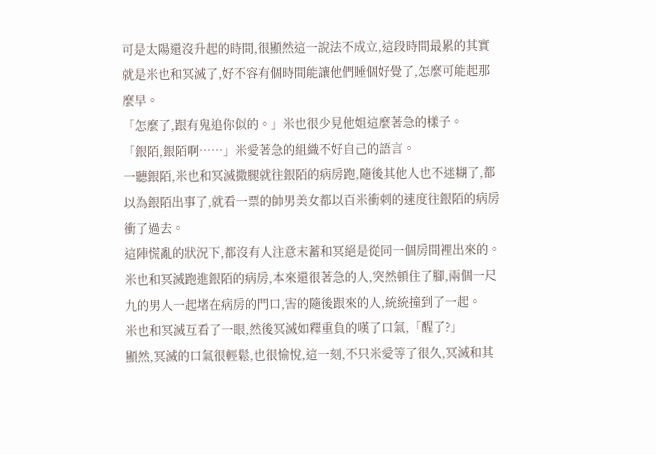可是太陽還沒升起的時間,很顯然這一說法不成立,這段時間最累的其實就是米也和冥滅了,好不容有個時間能讓他們睡個好覺了,怎麼可能起那麼早。
「怎麼了,跟有鬼追你似的。」米也很少見他姐這麼著急的樣子。
「銀陌,銀陌啊……」米愛著急的組織不好自己的語言。
一聽銀陌,米也和冥滅撒腿就往銀陌的病房跑,隨後其他人也不迷糊了,都以為銀陌出事了,就看一票的帥男美女都以百米衝刺的速度往銀陌的病房衝了過去。
這陣慌亂的狀況下,都沒有人注意末蓄和冥絕是從同一個房間裡出來的。
米也和冥滅跑進銀陌的病房,本來還很著急的人,突然頓住了腳,兩個一尺九的男人一起堵在病房的門口,害的隨後跟來的人,統統撞到了一起。
米也和冥滅互看了一眼,然後冥滅如釋重負的嘆了口氣,「醒了?」
顯然,冥滅的口氣很輕鬆,也很愉悅,這一刻,不只米愛等了很久,冥滅和其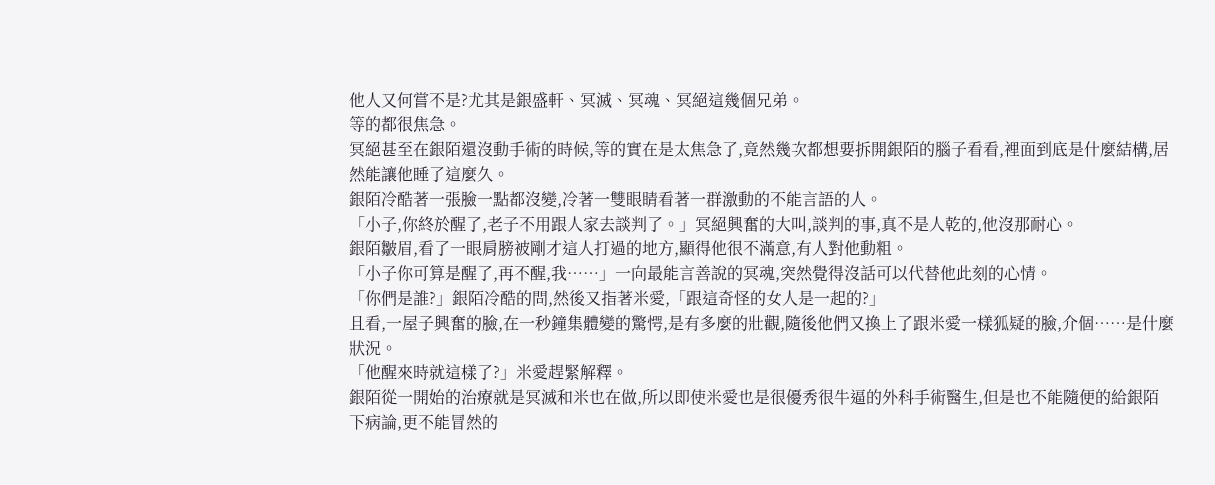他人又何嘗不是?尤其是銀盛軒、冥滅、冥魂、冥絕這幾個兄弟。
等的都很焦急。
冥絕甚至在銀陌還沒動手術的時候,等的實在是太焦急了,竟然幾次都想要拆開銀陌的腦子看看,裡面到底是什麼結構,居然能讓他睡了這麼久。
銀陌冷酷著一張臉一點都沒變,冷著一雙眼睛看著一群激動的不能言語的人。
「小子,你終於醒了,老子不用跟人家去談判了。」冥絕興奮的大叫,談判的事,真不是人乾的,他沒那耐心。
銀陌皺眉,看了一眼肩膀被剛才這人打過的地方,顯得他很不滿意,有人對他動粗。
「小子你可算是醒了,再不醒,我……」一向最能言善說的冥魂,突然覺得沒話可以代替他此刻的心情。
「你們是誰?」銀陌冷酷的問,然後又指著米愛,「跟這奇怪的女人是一起的?」
且看,一屋子興奮的臉,在一秒鐘集體變的驚愕,是有多麼的壯觀,隨後他們又換上了跟米愛一樣狐疑的臉,介個……是什麼狀況。
「他醒來時就這樣了?」米愛趕緊解釋。
銀陌從一開始的治療就是冥滅和米也在做,所以即使米愛也是很優秀很牛逼的外科手術醫生,但是也不能隨便的給銀陌下病論,更不能冒然的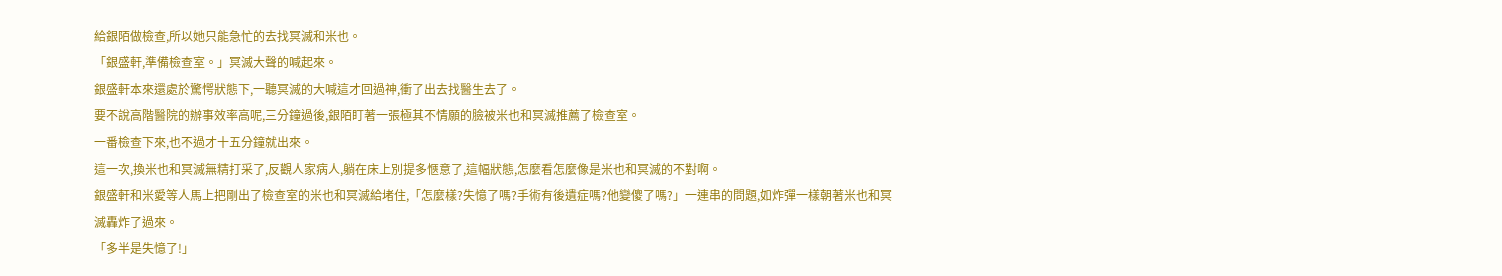給銀陌做檢查,所以她只能急忙的去找冥滅和米也。
「銀盛軒,準備檢查室。」冥滅大聲的喊起來。
銀盛軒本來還處於驚愕狀態下,一聽冥滅的大喊這才回過神,衝了出去找醫生去了。
要不說高階醫院的辦事效率高呢,三分鐘過後,銀陌盯著一張極其不情願的臉被米也和冥滅推薦了檢查室。
一番檢查下來,也不過才十五分鐘就出來。
這一次,換米也和冥滅無精打采了,反觀人家病人,躺在床上別提多愜意了,這幅狀態,怎麼看怎麼像是米也和冥滅的不對啊。
銀盛軒和米愛等人馬上把剛出了檢查室的米也和冥滅給堵住,「怎麼樣?失憶了嗎?手術有後遺症嗎?他變傻了嗎?」一連串的問題,如炸彈一樣朝著米也和冥滅轟炸了過來。
「多半是失憶了!」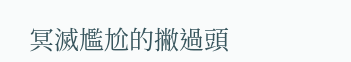冥滅尷尬的撇過頭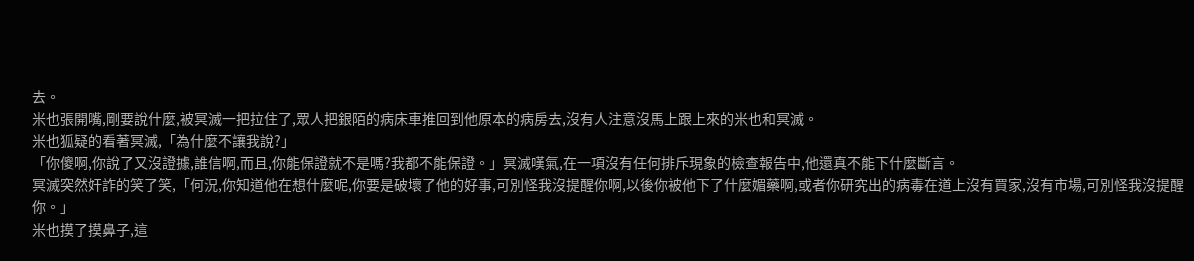去。
米也張開嘴,剛要說什麼,被冥滅一把拉住了,眾人把銀陌的病床車推回到他原本的病房去,沒有人注意沒馬上跟上來的米也和冥滅。
米也狐疑的看著冥滅,「為什麼不讓我說?」
「你傻啊,你說了又沒證據,誰信啊,而且,你能保證就不是嗎?我都不能保證。」冥滅嘆氣,在一項沒有任何排斥現象的檢查報告中,他還真不能下什麼斷言。
冥滅突然奸詐的笑了笑,「何況,你知道他在想什麼呢,你要是破壞了他的好事,可別怪我沒提醒你啊,以後你被他下了什麼媚藥啊,或者你研究出的病毒在道上沒有買家,沒有市場,可別怪我沒提醒你。」
米也摸了摸鼻子,這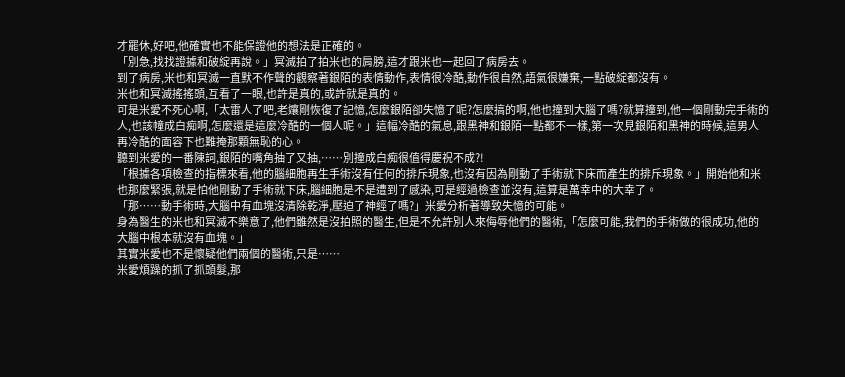才罷休,好吧,他確實也不能保證他的想法是正確的。
「別急,找找證據和破綻再說。」冥滅拍了拍米也的肩膀,這才跟米也一起回了病房去。
到了病房,米也和冥滅一直默不作聲的觀察著銀陌的表情動作,表情很冷酷,動作很自然,語氣很嫌棄,一點破綻都沒有。
米也和冥滅搖搖頭,互看了一眼,也許是真的,或許就是真的。
可是米愛不死心啊,「太雷人了吧,老孃剛恢復了記憶,怎麼銀陌卻失憶了呢?怎麼搞的啊,他也撞到大腦了嗎?就算撞到,他一個剛動完手術的人,也該幢成白痴啊,怎麼還是這麼冷酷的一個人呢。」這幅冷酷的氣息,跟黑神和銀陌一點都不一樣,第一次見銀陌和黑神的時候,這男人再冷酷的面容下也難掩那顆無恥的心。
聽到米愛的一番陳詞,銀陌的嘴角抽了又抽,……別撞成白痴很值得慶祝不成?!
「根據各項檢查的指標來看,他的腦細胞再生手術沒有任何的排斥現象,也沒有因為剛動了手術就下床而產生的排斥現象。」開始他和米也那麼緊張,就是怕他剛動了手術就下床,腦細胞是不是遭到了感染,可是經過檢查並沒有,這算是萬幸中的大幸了。
「那……動手術時,大腦中有血塊沒清除乾淨,壓迫了神經了嗎?」米愛分析著導致失憶的可能。
身為醫生的米也和冥滅不樂意了,他們雖然是沒拍照的醫生,但是不允許別人來侮辱他們的醫術,「怎麼可能,我們的手術做的很成功,他的大腦中根本就沒有血塊。」
其實米愛也不是懷疑他們兩個的醫術,只是……
米愛煩躁的抓了抓頭髮,那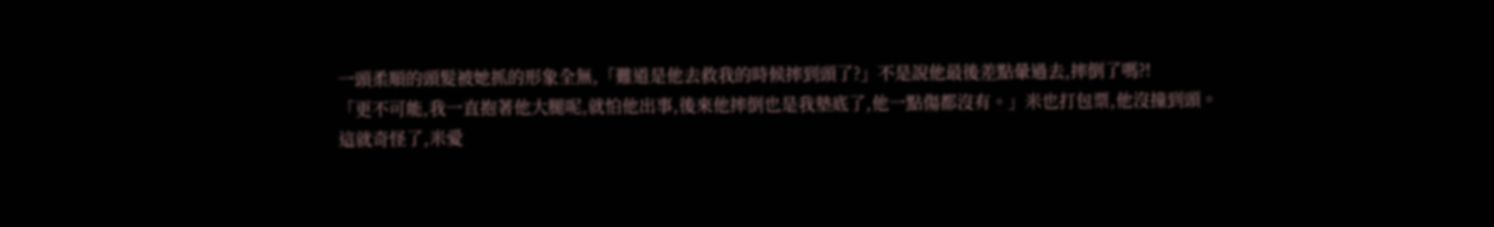一頭柔順的頭髮被她抓的形象全無,「難道是他去救我的時候摔到頭了?」不是說他最後差點暈過去,摔倒了嗎?!
「更不可能,我一直抱著他大腿呢,就怕他出事,後來他摔倒也是我墊底了,他一點傷都沒有。」米也打包票,他沒撞到頭。
這就奇怪了,米愛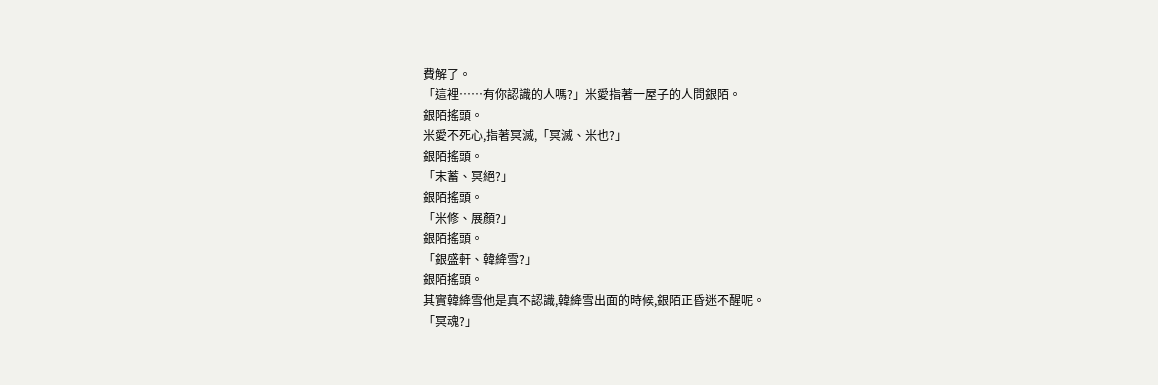費解了。
「這裡……有你認識的人嗎?」米愛指著一屋子的人問銀陌。
銀陌搖頭。
米愛不死心,指著冥滅,「冥滅、米也?」
銀陌搖頭。
「末蓄、冥絕?」
銀陌搖頭。
「米修、展顏?」
銀陌搖頭。
「銀盛軒、韓絳雪?」
銀陌搖頭。
其實韓絳雪他是真不認識,韓絳雪出面的時候,銀陌正昏迷不醒呢。
「冥魂?」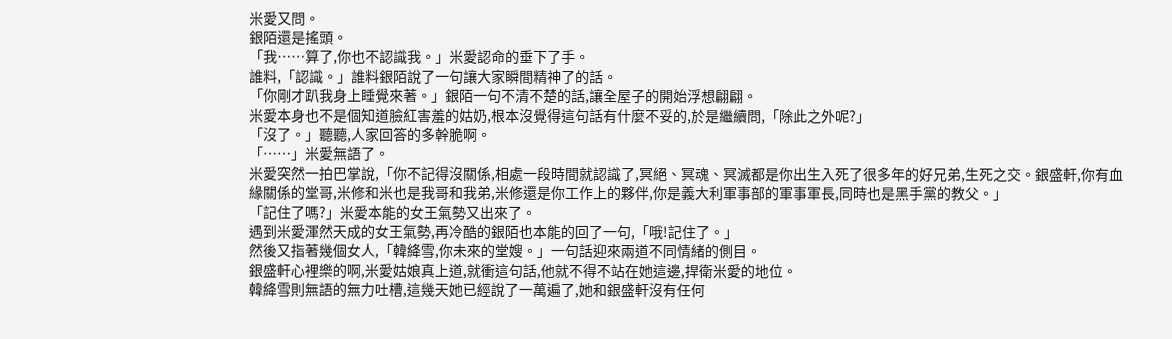米愛又問。
銀陌還是搖頭。
「我……算了,你也不認識我。」米愛認命的垂下了手。
誰料,「認識。」誰料銀陌說了一句讓大家瞬間精神了的話。
「你剛才趴我身上睡覺來著。」銀陌一句不清不楚的話,讓全屋子的開始浮想翩翩。
米愛本身也不是個知道臉紅害羞的姑奶,根本沒覺得這句話有什麼不妥的,於是繼續問,「除此之外呢?」
「沒了。」聽聽,人家回答的多幹脆啊。
「……」米愛無語了。
米愛突然一拍巴掌說,「你不記得沒關係,相處一段時間就認識了,冥絕、冥魂、冥滅都是你出生入死了很多年的好兄弟,生死之交。銀盛軒,你有血緣關係的堂哥,米修和米也是我哥和我弟,米修還是你工作上的夥伴,你是義大利軍事部的軍事軍長,同時也是黑手黨的教父。」
「記住了嗎?」米愛本能的女王氣勢又出來了。
遇到米愛渾然天成的女王氣勢,再冷酷的銀陌也本能的回了一句,「哦!記住了。」
然後又指著幾個女人,「韓絳雪,你未來的堂嫂。」一句話迎來兩道不同情緒的側目。
銀盛軒心裡樂的啊,米愛姑娘真上道,就衝這句話,他就不得不站在她這邊,捍衛米愛的地位。
韓絳雪則無語的無力吐槽,這幾天她已經說了一萬遍了,她和銀盛軒沒有任何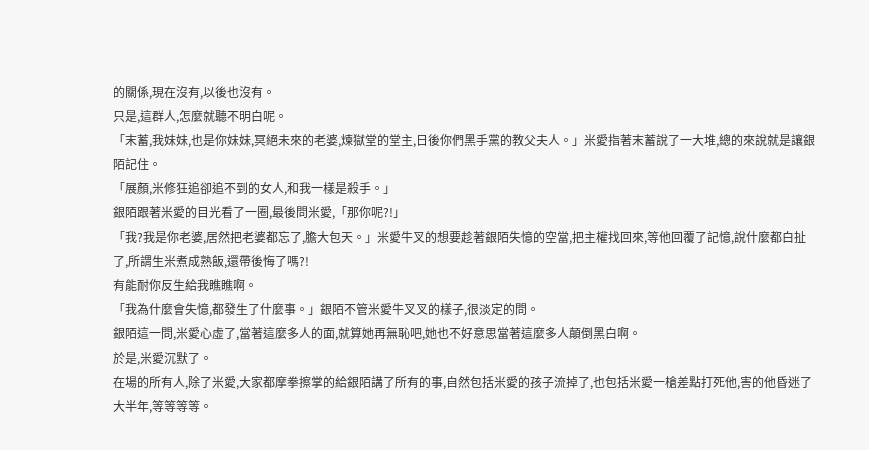的關係,現在沒有,以後也沒有。
只是,這群人,怎麼就聽不明白呢。
「末蓄,我妹妹,也是你妹妹,冥絕未來的老婆,煉獄堂的堂主,日後你們黑手黨的教父夫人。」米愛指著末蓄說了一大堆,總的來說就是讓銀陌記住。
「展顏,米修狂追卻追不到的女人,和我一樣是殺手。」
銀陌跟著米愛的目光看了一圈,最後問米愛,「那你呢?!」
「我?我是你老婆,居然把老婆都忘了,膽大包天。」米愛牛叉的想要趁著銀陌失憶的空當,把主權找回來,等他回覆了記憶,說什麼都白扯了,所謂生米煮成熟飯,還帶後悔了嗎?!
有能耐你反生給我瞧瞧啊。
「我為什麼會失憶,都發生了什麼事。」銀陌不管米愛牛叉叉的樣子,很淡定的問。
銀陌這一問,米愛心虛了,當著這麼多人的面,就算她再無恥吧,她也不好意思當著這麼多人顛倒黑白啊。
於是,米愛沉默了。
在場的所有人,除了米愛,大家都摩拳擦掌的給銀陌講了所有的事,自然包括米愛的孩子流掉了,也包括米愛一槍差點打死他,害的他昏迷了大半年,等等等等。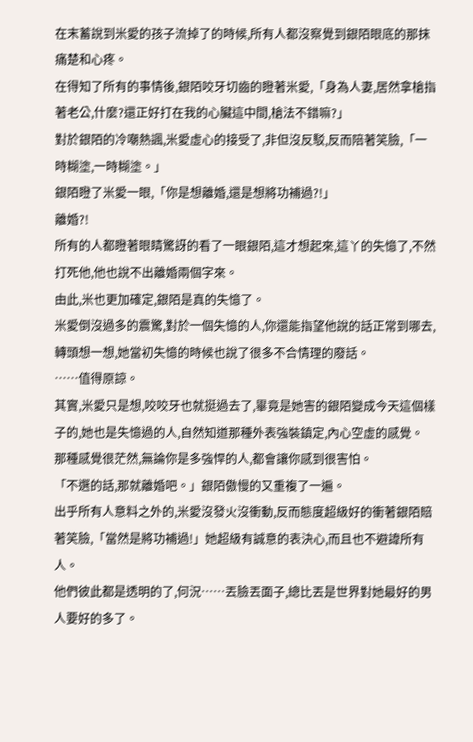在末蓄說到米愛的孩子流掉了的時候,所有人都沒察覺到銀陌眼底的那抹痛楚和心疼。
在得知了所有的事情後,銀陌咬牙切齒的瞪著米愛,「身為人妻,居然拿槍指著老公,什麼?還正好打在我的心臟這中間,槍法不錯嘛?」
對於銀陌的冷嘲熱諷,米愛虛心的接受了,非但沒反駁,反而陪著笑臉,「一時糊塗,一時糊塗。」
銀陌瞪了米愛一眼,「你是想離婚,還是想將功補過?!」
離婚?!
所有的人都瞪著眼睛驚訝的看了一眼銀陌,這才想起來,這丫的失憶了,不然打死他,他也說不出離婚兩個字來。
由此,米也更加確定,銀陌是真的失憶了。
米愛倒沒過多的震驚,對於一個失憶的人,你還能指望他說的話正常到哪去,轉頭想一想,她當初失憶的時候也說了很多不合情理的廢話。
……值得原諒。
其實,米愛只是想,咬咬牙也就挺過去了,畢竟是她害的銀陌變成今天這個樣子的,她也是失憶過的人,自然知道那種外表強裝鎮定,內心空虛的感覺。
那種感覺很茫然,無論你是多強悍的人,都會讓你感到很害怕。
「不選的話,那就離婚吧。」銀陌傲慢的又重複了一遍。
出乎所有人意料之外的,米愛沒發火沒衝動,反而態度超級好的衝著銀陌賠著笑臉,「當然是將功補過!」她超級有誠意的表決心,而且也不避諱所有人。
他們彼此都是透明的了,何況……丟臉丟面子,總比丟是世界對她最好的男人要好的多了。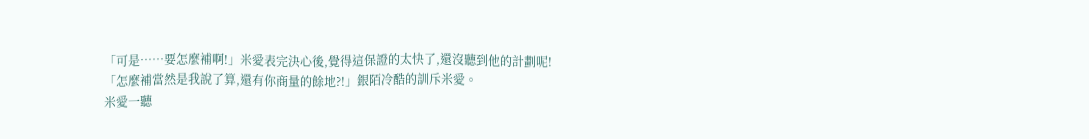「可是……要怎麼補啊!」米愛表完決心後,覺得這保證的太快了,還沒聽到他的計劃呢!
「怎麼補當然是我說了算,還有你商量的餘地?!」銀陌冷酷的訓斥米愛。
米愛一聽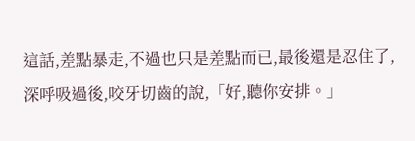這話,差點暴走,不過也只是差點而已,最後還是忍住了,深呼吸過後,咬牙切齒的說,「好,聽你安排。」